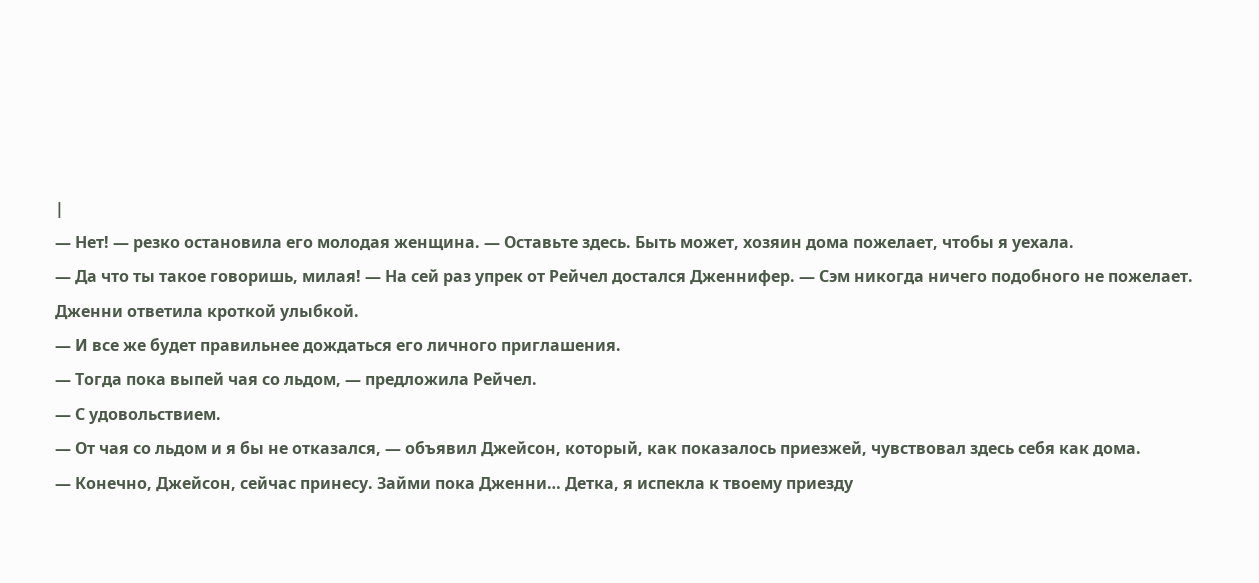|
— Нет! — резко остановила его молодая женщина. — Оставьте здесь. Быть может, хозяин дома пожелает, чтобы я уехала.
— Да что ты такое говоришь, милая! — На сей раз упрек от Рейчел достался Дженнифер. — Сэм никогда ничего подобного не пожелает.
Дженни ответила кроткой улыбкой.
— И все же будет правильнее дождаться его личного приглашения.
— Тогда пока выпей чая со льдом, — предложила Рейчел.
— С удовольствием.
— От чая со льдом и я бы не отказался, — объявил Джейсон, который, как показалось приезжей, чувствовал здесь себя как дома.
— Конечно, Джейсон, сейчас принесу. Займи пока Дженни… Детка, я испекла к твоему приезду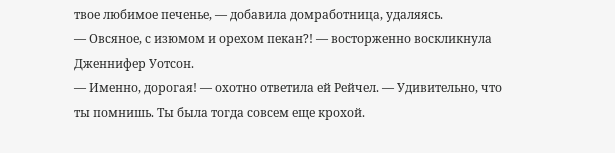твое любимое печенье, — добавила домработница, удаляясь.
— Овсяное, с изюмом и орехом пекан?! — восторженно воскликнула Дженнифер Уотсон.
— Именно, дорогая! — охотно ответила ей Рейчел. — Удивительно, что ты помнишь. Ты была тогда совсем еще крохой.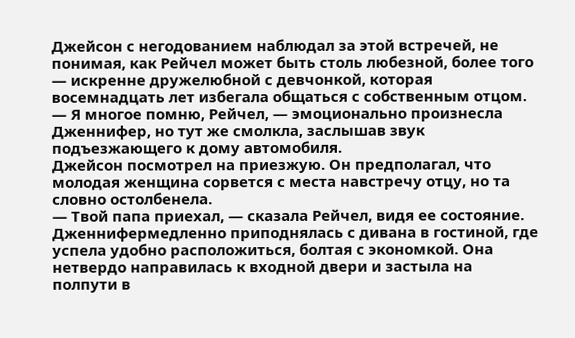Джейсон с негодованием наблюдал за этой встречей, не понимая, как Рейчел может быть столь любезной, более того — искренне дружелюбной с девчонкой, которая восемнадцать лет избегала общаться с собственным отцом.
— Я многое помню, Рейчел, — эмоционально произнесла Дженнифер, но тут же смолкла, заслышав звук подъезжающего к дому автомобиля.
Джейсон посмотрел на приезжую. Он предполагал, что молодая женщина сорвется с места навстречу отцу, но та словно остолбенела.
— Твой папа приехал, — сказала Рейчел, видя ее состояние.
Дженнифермедленно приподнялась с дивана в гостиной, где успела удобно расположиться, болтая с экономкой. Она нетвердо направилась к входной двери и застыла на полпути в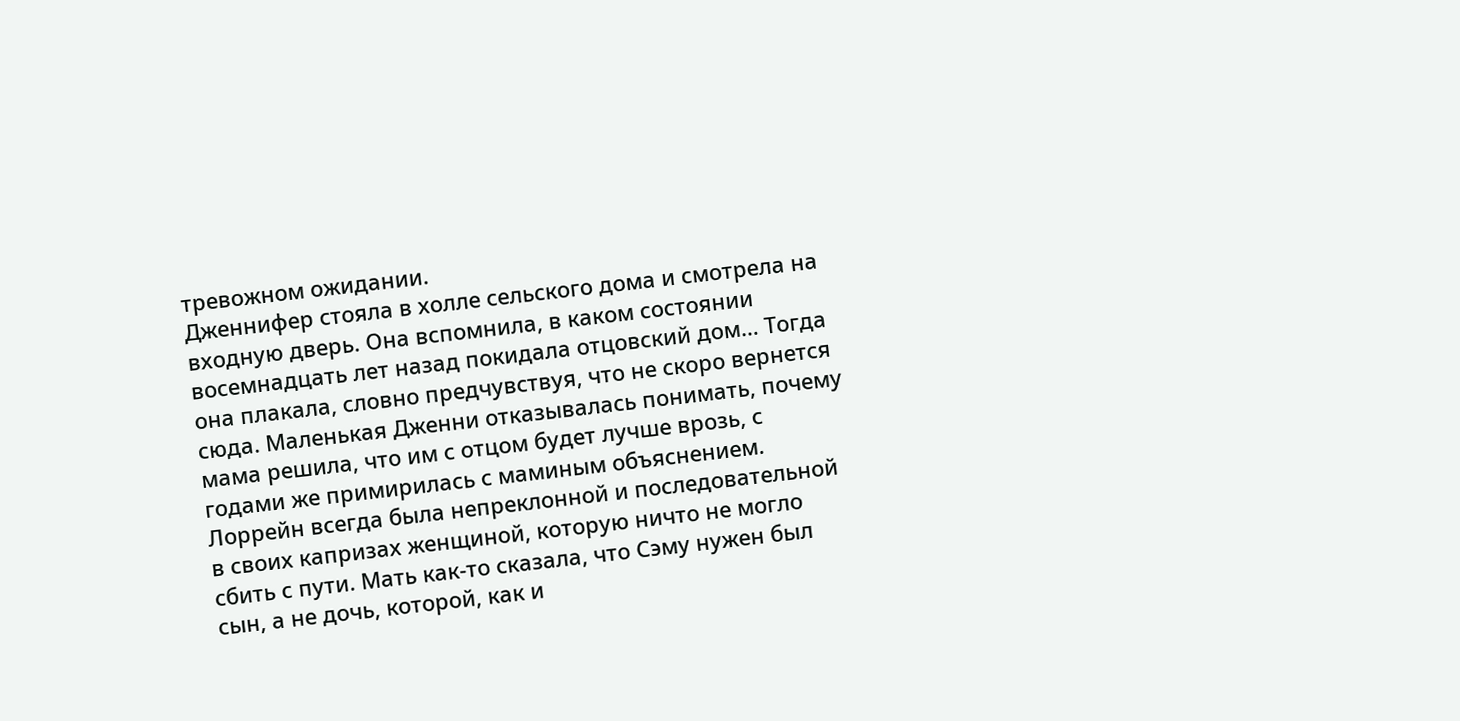тревожном ожидании.
Дженнифер стояла в холле сельского дома и смотрела на входную дверь. Она вспомнила, в каком состоянии восемнадцать лет назад покидала отцовский дом… Тогда она плакала, словно предчувствуя, что не скоро вернется сюда. Маленькая Дженни отказывалась понимать, почему мама решила, что им с отцом будет лучше врозь, с годами же примирилась с маминым объяснением. Лоррейн всегда была непреклонной и последовательной в своих капризах женщиной, которую ничто не могло сбить с пути. Мать как-то сказала, что Сэму нужен был сын, а не дочь, которой, как и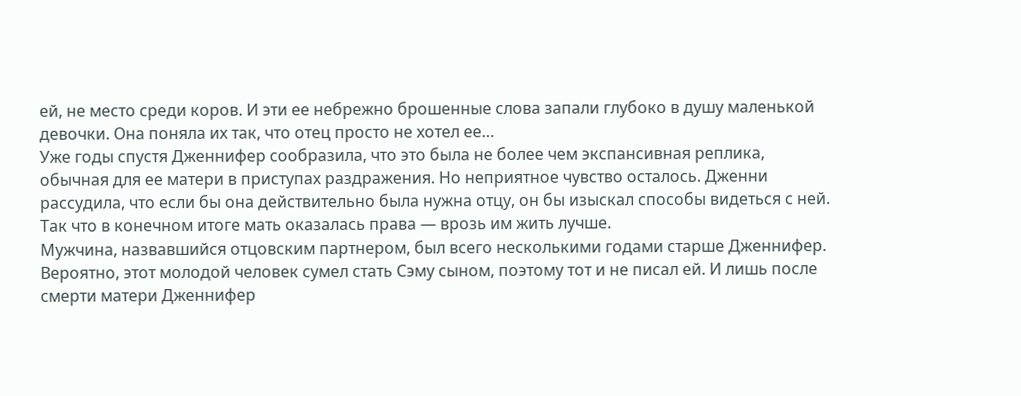ей, не место среди коров. И эти ее небрежно брошенные слова запали глубоко в душу маленькой девочки. Она поняла их так, что отец просто не хотел ее…
Уже годы спустя Дженнифер сообразила, что это была не более чем экспансивная реплика, обычная для ее матери в приступах раздражения. Но неприятное чувство осталось. Дженни рассудила, что если бы она действительно была нужна отцу, он бы изыскал способы видеться с ней. Так что в конечном итоге мать оказалась права — врозь им жить лучше.
Мужчина, назвавшийся отцовским партнером, был всего несколькими годами старше Дженнифер. Вероятно, этот молодой человек сумел стать Сэму сыном, поэтому тот и не писал ей. И лишь после смерти матери Дженнифер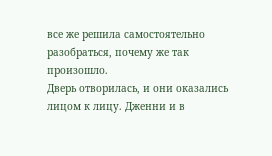все же решила самостоятельно разобраться, почему же так произошло.
Дверь отворилась, и они оказались лицом к лицу. Дженни и в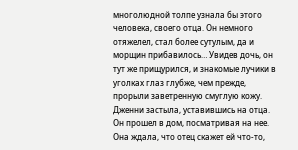многолюдной толпе узнала бы этого человека, своего отца. Он немного отяжелел, стал более сутулым, да и морщин прибавилось… Увидев дочь, он тут же прищурился, и знакомые лучики в уголках глаз глубже, чем прежде, прорыли заветренную смуглую кожу.
Дженни застыла, уставившись на отца. Он прошел в дом, посматривая на нее. Она ждала, что отец скажет ей что-то,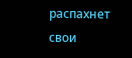распахнет свои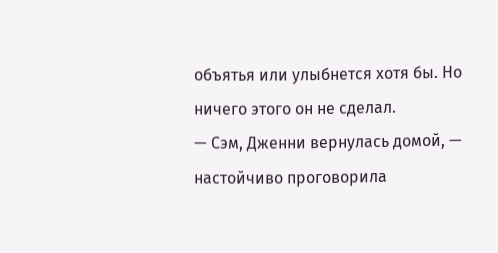объятья или улыбнется хотя бы. Но ничего этого он не сделал.
— Сэм, Дженни вернулась домой, — настойчиво проговорила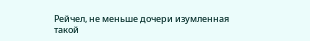Рейчел, не меньше дочери изумленная такой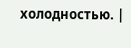холодностью. |